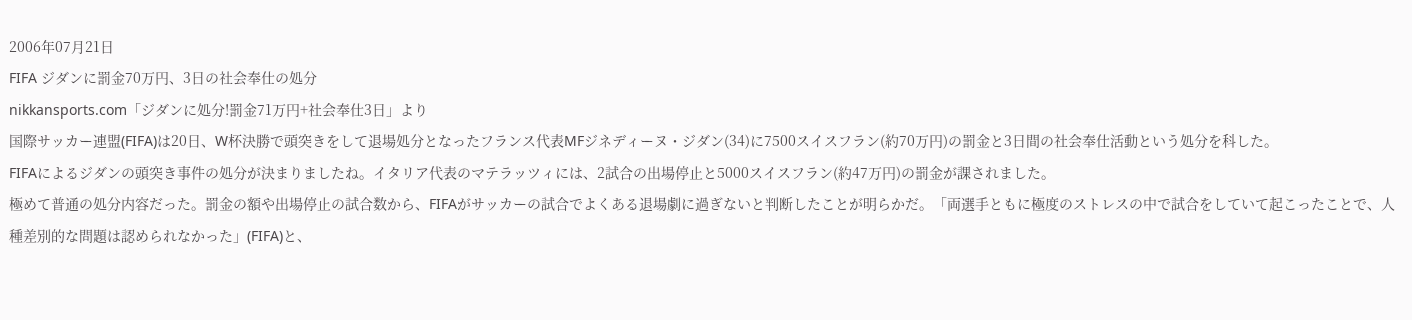2006年07月21日
FIFA ジダンに罰金70万円、3日の社会奉仕の処分
nikkansports.com「ジダンに処分!罰金71万円+社会奉仕3日」より
国際サッカー連盟(FIFA)は20日、W杯決勝で頭突きをして退場処分となったフランス代表MFジネディーヌ・ジダン(34)に7500スイスフラン(約70万円)の罰金と3日間の社会奉仕活動という処分を科した。
FIFAによるジダンの頭突き事件の処分が決まりましたね。イタリア代表のマテラッツィには、2試合の出場停止と5000スイスフラン(約47万円)の罰金が課されました。
極めて普通の処分内容だった。罰金の額や出場停止の試合数から、FIFAがサッカーの試合でよくある退場劇に過ぎないと判断したことが明らかだ。「両選手ともに極度のストレスの中で試合をしていて起こったことで、人種差別的な問題は認められなかった」(FIFA)と、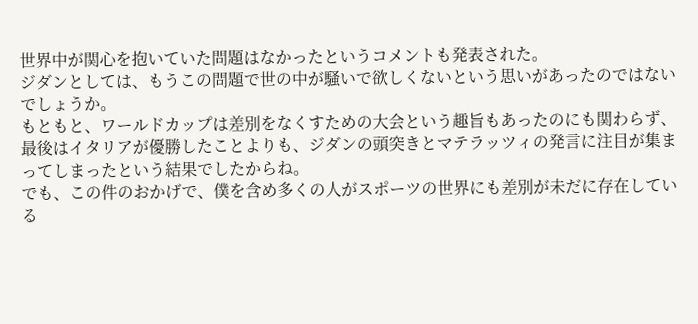世界中が関心を抱いていた問題はなかったというコメントも発表された。
ジダンとしては、もうこの問題で世の中が騒いで欲しくないという思いがあったのではないでしょうか。
もともと、ワールドカップは差別をなくすための大会という趣旨もあったのにも関わらず、最後はイタリアが優勝したことよりも、ジダンの頭突きとマテラッツィの発言に注目が集まってしまったという結果でしたからね。
でも、この件のおかげで、僕を含め多くの人がスポーツの世界にも差別が未だに存在している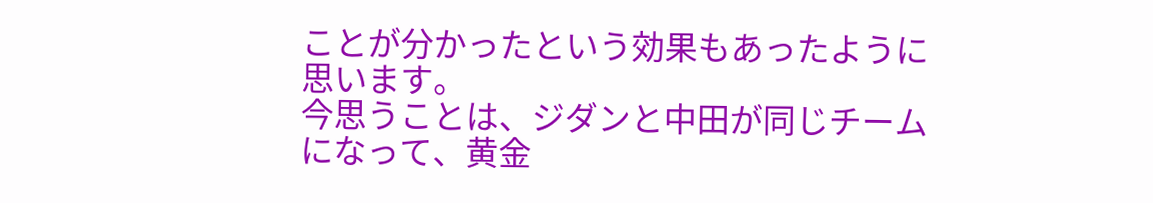ことが分かったという効果もあったように思います。
今思うことは、ジダンと中田が同じチームになって、黄金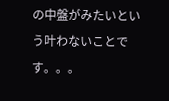の中盤がみたいという叶わないことです。。。